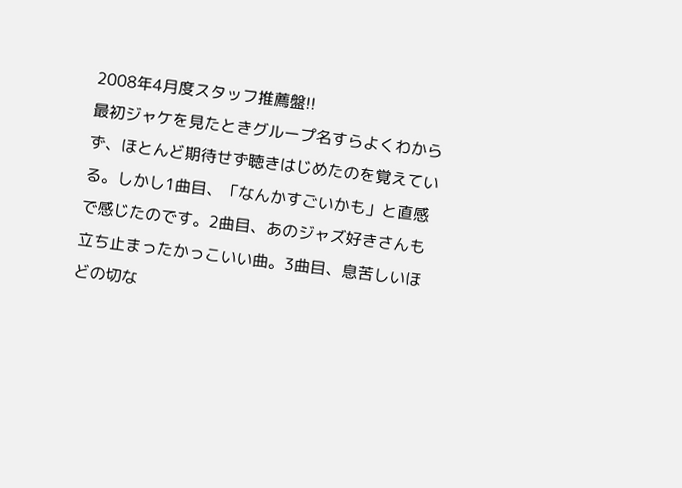2008年4月度スタッフ推薦盤!!
最初ジャケを見たときグループ名すらよくわからず、ほとんど期待せず聴きはじめたのを覚えている。しかし1曲目、「なんかすごいかも」と直感で感じたのです。2曲目、あのジャズ好きさんも立ち止まったかっこいい曲。3曲目、息苦しいほどの切な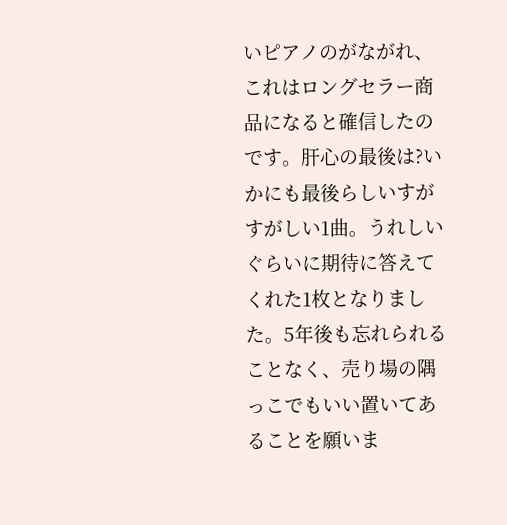いピアノのがながれ、これはロングセラー商品になると確信したのです。肝心の最後は?いかにも最後らしいすがすがしい1曲。うれしいぐらいに期待に答えてくれた1枚となりました。5年後も忘れられることなく、売り場の隅っこでもいい置いてあることを願いま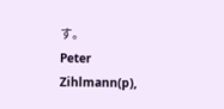す。
Peter Zihlmann(p),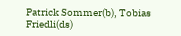Patrick Sommer(b), Tobias Friedli(ds)